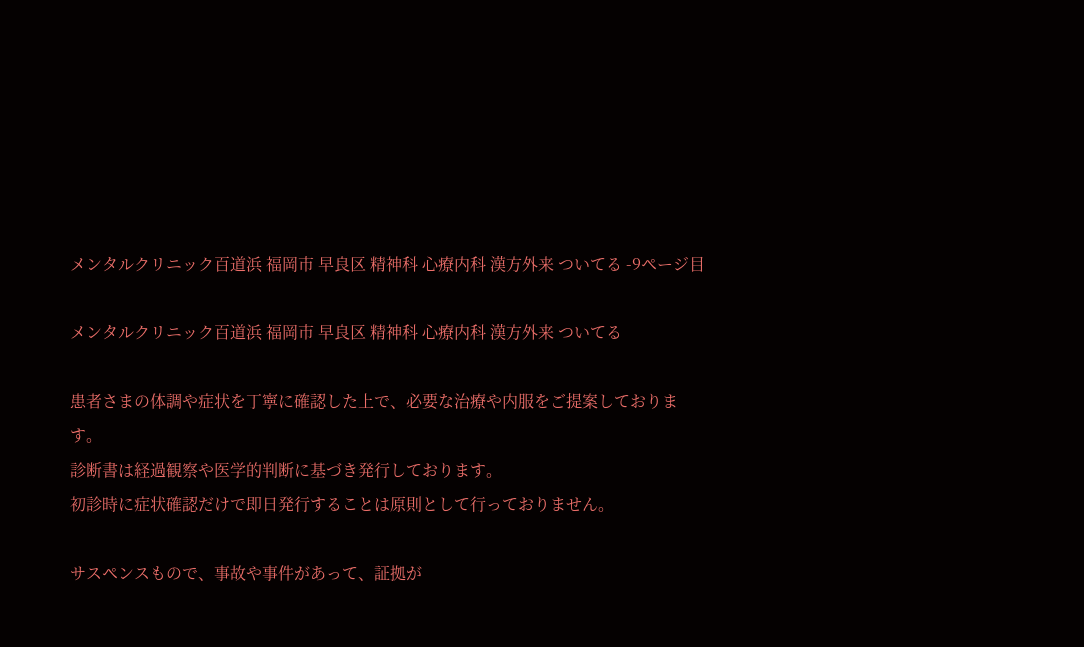メンタルクリニック百道浜 福岡市 早良区 精神科 心療内科 漢方外来 ついてる -9ページ目

メンタルクリニック百道浜 福岡市 早良区 精神科 心療内科 漢方外来 ついてる

患者さまの体調や症状を丁寧に確認した上で、必要な治療や内服をご提案しております。
診断書は経過観察や医学的判断に基づき発行しております。
初診時に症状確認だけで即日発行することは原則として行っておりません。

サスペンスもので、事故や事件があって、証拠が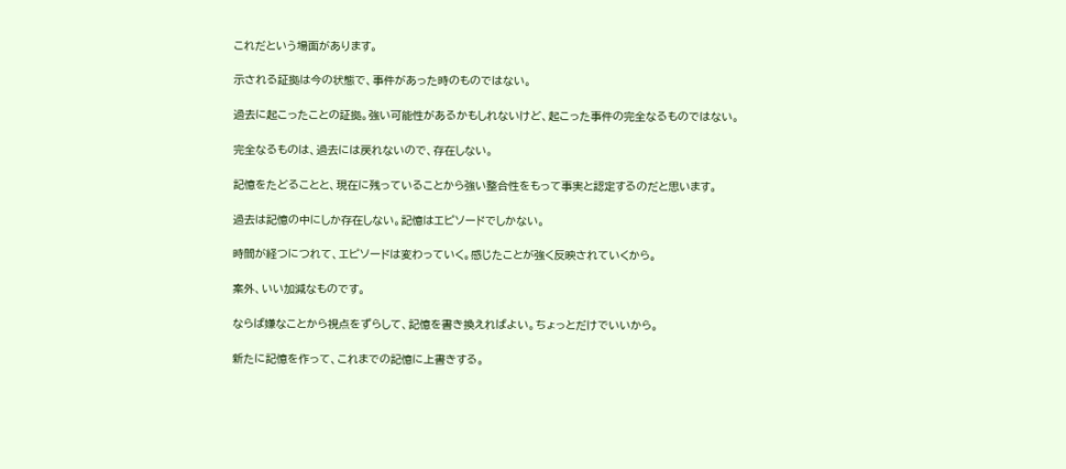これだという場面があります。

示される証拠は今の状態で、事件があった時のものではない。

過去に起こったことの証拠。強い可能性があるかもしれないけど、起こった事件の完全なるものではない。

完全なるものは、過去には戻れないので、存在しない。

記憶をたどることと、現在に残っていることから強い整合性をもって事実と認定するのだと思います。

過去は記憶の中にしか存在しない。記憶はエピソードでしかない。

時間が経つにつれて、エピソードは変わっていく。感じたことが強く反映されていくから。

案外、いい加減なものです。

ならば嫌なことから視点をずらして、記憶を書き換えればよい。ちょっとだけでいいから。

新たに記憶を作って、これまでの記憶に上書きする。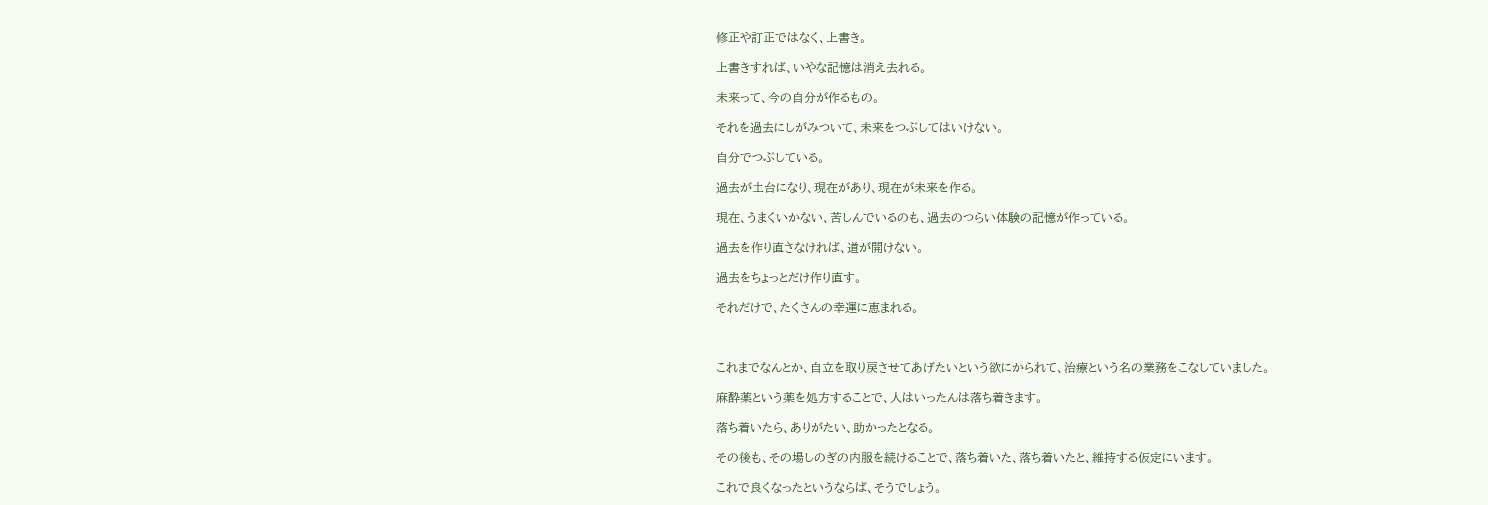修正や訂正ではなく、上書き。

上書きすれば、いやな記憶は消え去れる。

未来って、今の自分が作るもの。

それを過去にしがみついて、未来をつぶしてはいけない。

自分でつぶしている。

過去が土台になり、現在があり、現在が未来を作る。

現在、うまくいかない、苦しんでいるのも、過去のつらい体験の記憶が作っている。

過去を作り直さなければ、道が開けない。

過去をちょっとだけ作り直す。

それだけで、たくさんの幸運に恵まれる。



これまでなんとか、自立を取り戻させてあげたいという欲にかられて、治療という名の業務をこなしていました。

麻酔薬という薬を処方することで、人はいったんは落ち着きます。

落ち着いたら、ありがたい、助かったとなる。

その後も、その場しのぎの内服を続けることで、落ち着いた、落ち着いたと、維持する仮定にいます。

これで良くなったというならば、そうでしょう。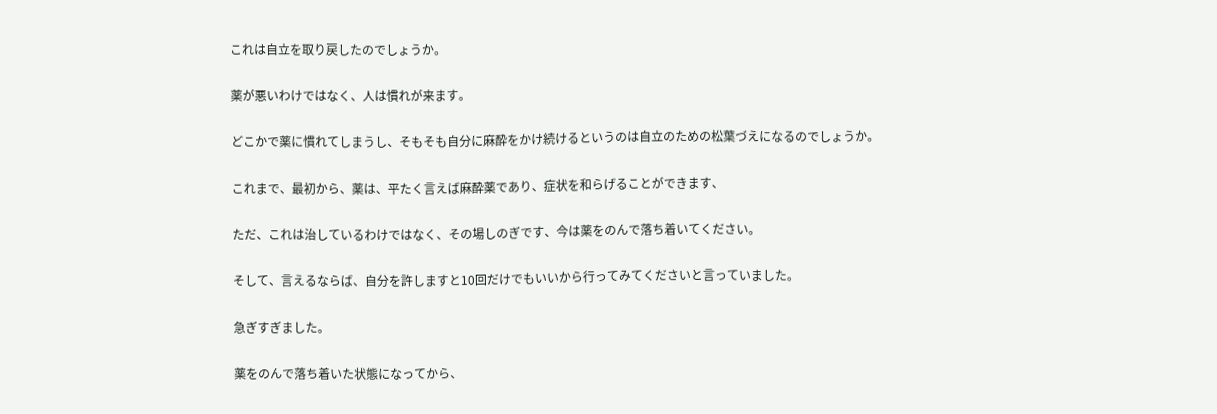これは自立を取り戻したのでしょうか。

薬が悪いわけではなく、人は慣れが来ます。

どこかで薬に慣れてしまうし、そもそも自分に麻酔をかけ続けるというのは自立のための松葉づえになるのでしょうか。

これまで、最初から、薬は、平たく言えば麻酔薬であり、症状を和らげることができます、

ただ、これは治しているわけではなく、その場しのぎです、今は薬をのんで落ち着いてください。

そして、言えるならば、自分を許しますと10回だけでもいいから行ってみてくださいと言っていました。

急ぎすぎました。

薬をのんで落ち着いた状態になってから、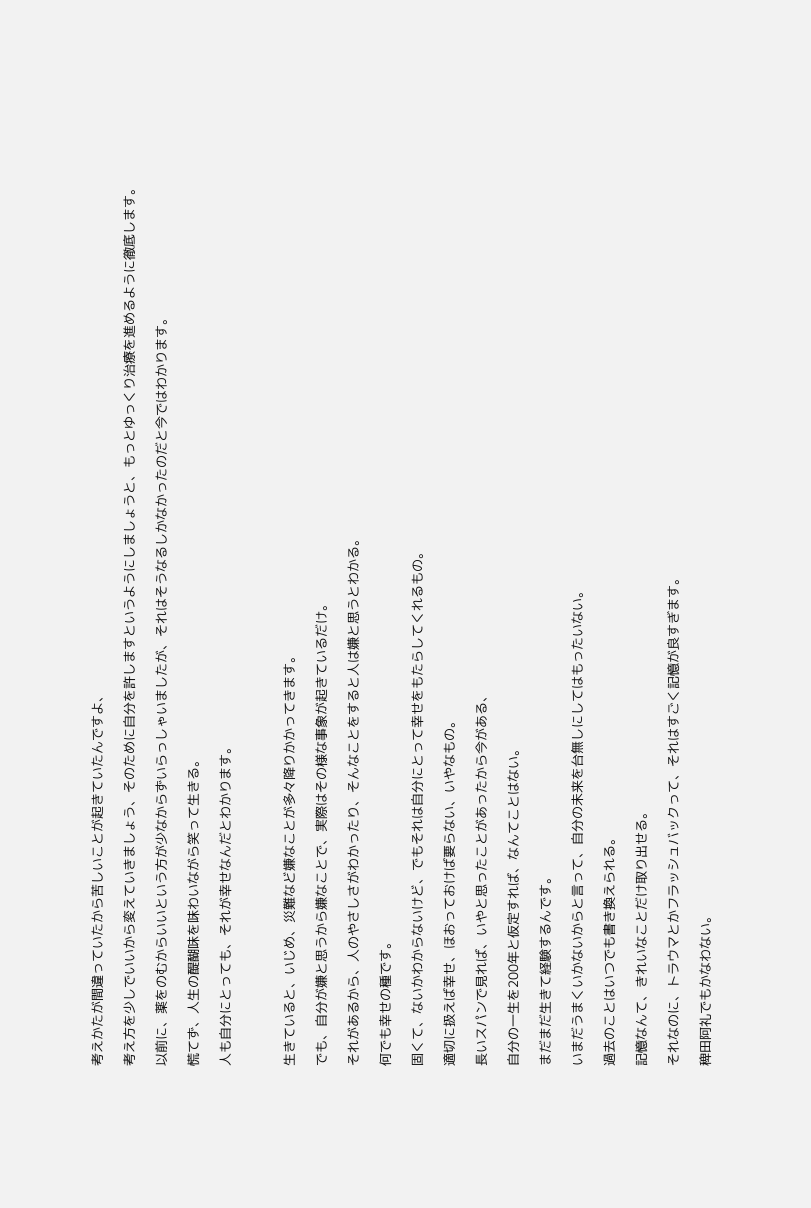考えかたが間違っていたから苦しいことが起きていたんですよ、

考え方を少しでいいから変えていきましょう、そのために自分を許しますというようにしましょうと、もっとゆっくり治療を進めるように徹底します。

以前に、薬をのむからいいという方が少なからずいらっしゃいましたが、それはそうなるしかなかったのだと今ではわかります。

慌てず、人生の醍醐味を味わいながら笑って生きる。

人も自分にとっても、それが幸せなんだとわかります。



生きていると、いじめ、災難など嫌なことが多々降りかかってきます。

でも、自分が嫌と思うから嫌なことで、実際はその様な事象が起きているだけ。

それがあるから、人のやさしさがわかったり、そんなことをすると人は嫌と思うとわかる。

何でも幸せの種です。

固くて、ないかわからないけど、でもそれは自分にとって幸せをもたらしてくれるもの。

適切に扱えば幸せ、ほおっておけば要らない、いやなもの。

長いスパンで見れば、いやと思ったことがあったから今がある、

自分の一生を200年と仮定すれば、なんてことはない。

まだまだ生きて経験するんです。

いまだうまくいかないからと言って、自分の未来を台無しにしてはもったいない。

過去のことはいつでも書き換えられる。

記憶なんて、きれいなことだけ取り出せる。

それなのに、トラウマとかフラッシュバックって、それはすごく記憶が良すぎます。

稗田阿礼でもかなわない。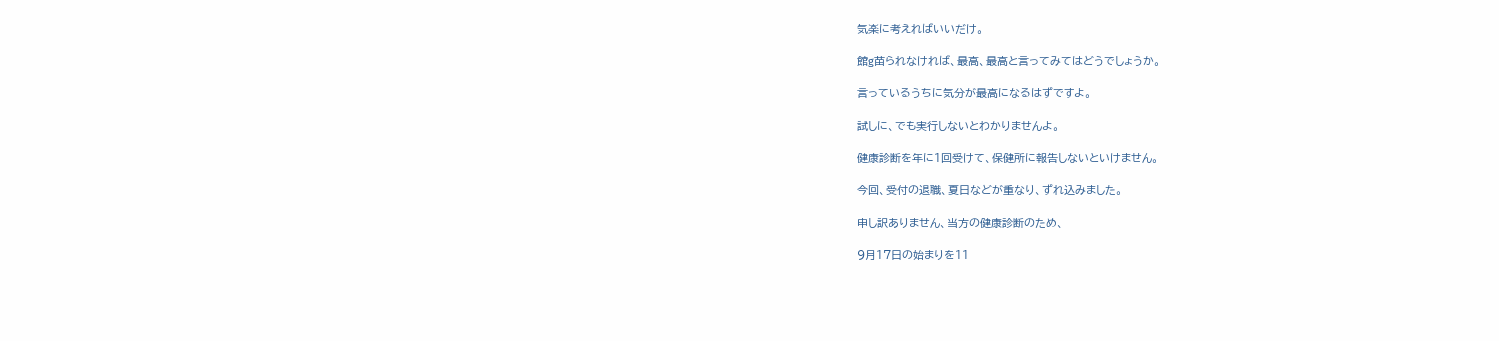気楽に考えればいいだけ。

館g苗られなければ、最高、最高と言ってみてはどうでしょうか。

言っているうちに気分が最高になるはずですよ。

試しに、でも実行しないとわかりませんよ。

健康診断を年に1回受けて、保健所に報告しないといけません。

今回、受付の退職、夏日などが重なり、ずれ込みました。

申し訳ありません、当方の健康診断のため、

9月17日の始まりを11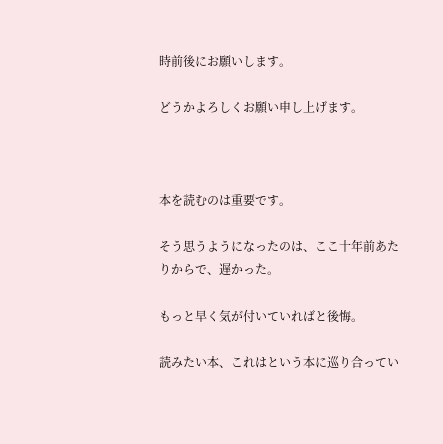時前後にお願いします。

どうかよろしくお願い申し上げます。



本を読むのは重要です。

そう思うようになったのは、ここ十年前あたりからで、遅かった。

もっと早く気が付いていればと後悔。

読みたい本、これはという本に巡り合ってい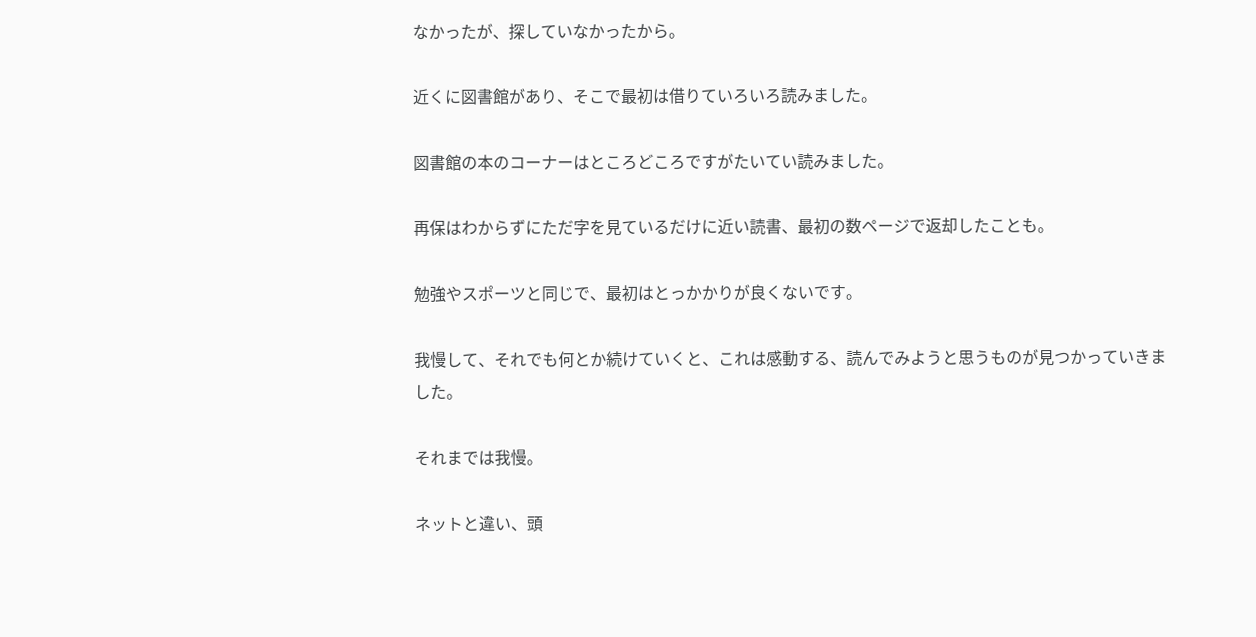なかったが、探していなかったから。

近くに図書館があり、そこで最初は借りていろいろ読みました。

図書館の本のコーナーはところどころですがたいてい読みました。

再保はわからずにただ字を見ているだけに近い読書、最初の数ページで返却したことも。

勉強やスポーツと同じで、最初はとっかかりが良くないです。

我慢して、それでも何とか続けていくと、これは感動する、読んでみようと思うものが見つかっていきました。

それまでは我慢。

ネットと違い、頭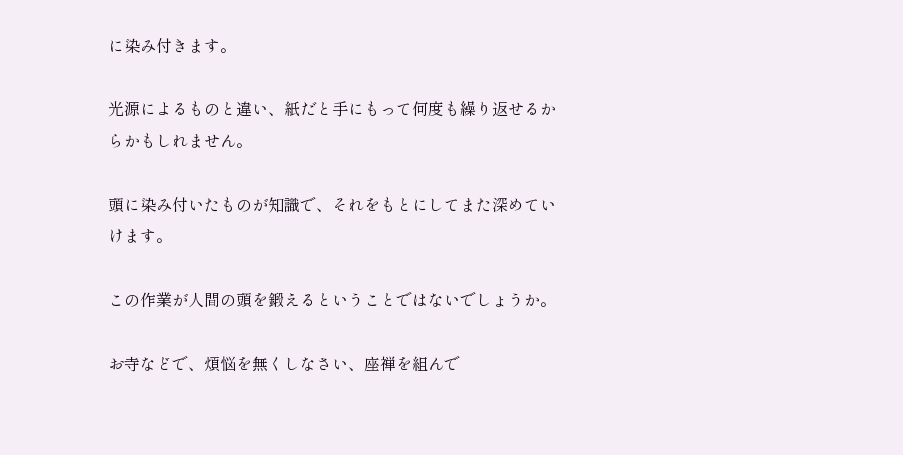に染み付きます。

光源によるものと違い、紙だと手にもって何度も繰り返せるからかもしれません。

頭に染み付いたものが知識で、それをもとにしてまた深めていけます。

この作業が人間の頭を鍛えるということではないでしょうか。

お寺などで、煩悩を無くしなさい、座禅を組んで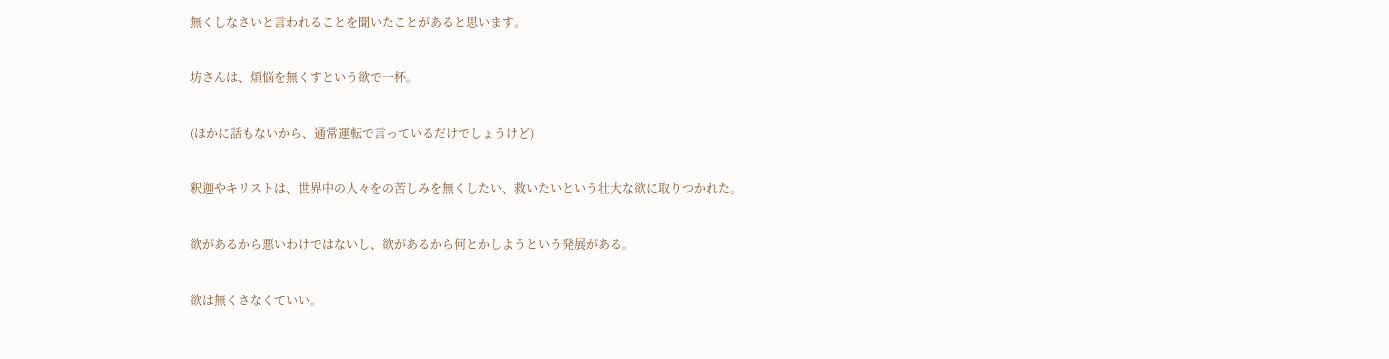無くしなさいと言われることを聞いたことがあると思います。

坊さんは、煩悩を無くすという欲で一杯。

(ほかに話もないから、通常運転で言っているだけでしょうけど)

釈迦やキリストは、世界中の人々をの苦しみを無くしたい、救いたいという壮大な欲に取りつかれた。

欲があるから悪いわけではないし、欲があるから何とかしようという発展がある。

欲は無くさなくていい。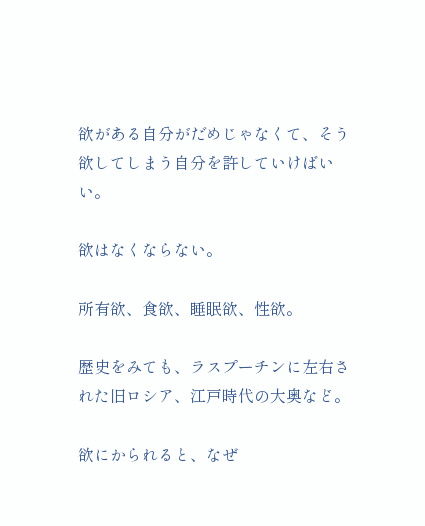欲がある自分がだめじゃなくて、そう欲してしまう自分を許していけばいい。

欲はなくならない。

所有欲、食欲、睡眠欲、性欲。

歴史をみても、ラスプーチンに左右された旧ロシア、江戸時代の大奥など。

欲にかられると、なぜ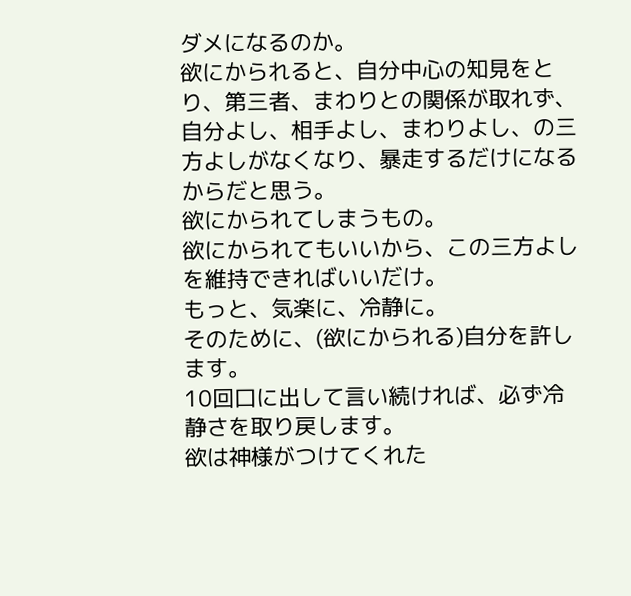ダメになるのか。
欲にかられると、自分中心の知見をとり、第三者、まわりとの関係が取れず、自分よし、相手よし、まわりよし、の三方よしがなくなり、暴走するだけになるからだと思う。
欲にかられてしまうもの。
欲にかられてもいいから、この三方よしを維持できればいいだけ。
もっと、気楽に、冷静に。
そのために、(欲にかられる)自分を許します。
10回口に出して言い続ければ、必ず冷静さを取り戻します。
欲は神様がつけてくれた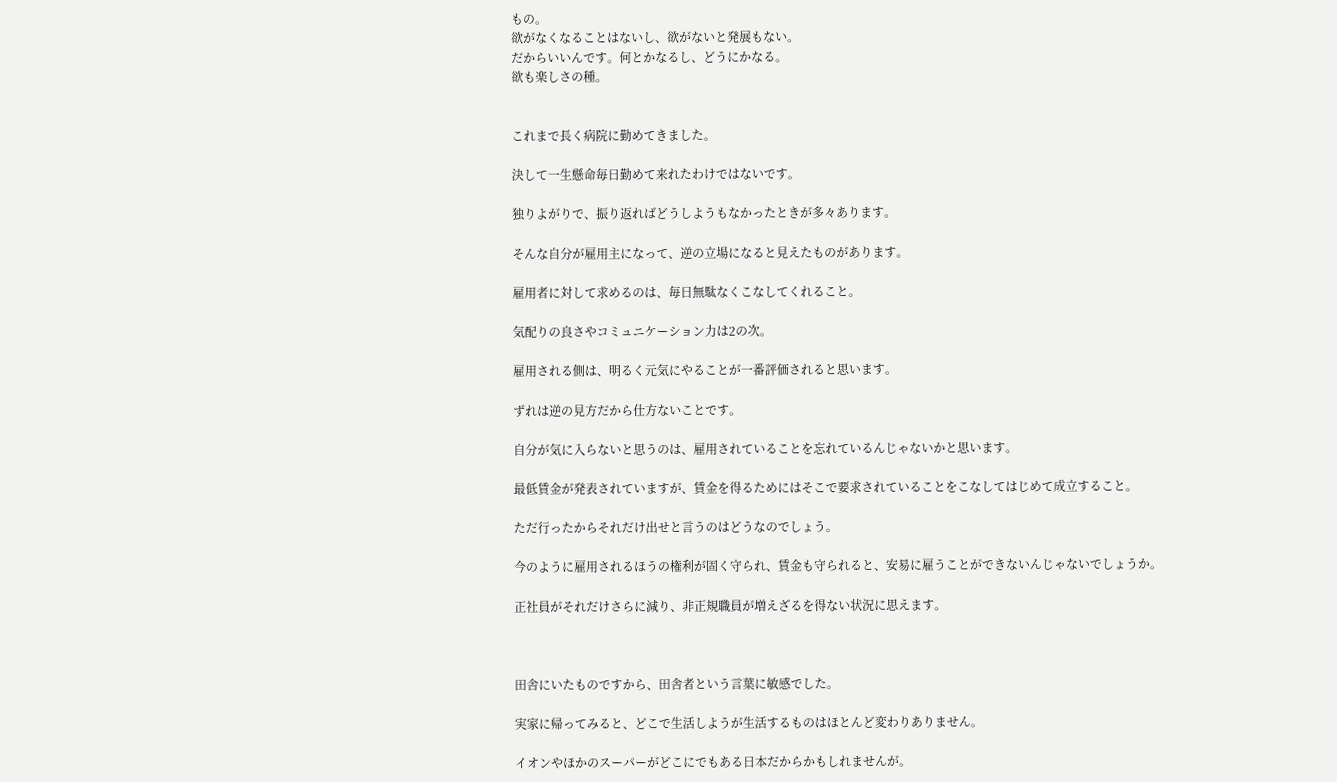もの。
欲がなくなることはないし、欲がないと発展もない。
だからいいんです。何とかなるし、どうにかなる。
欲も楽しさの種。


これまで長く病院に勤めてきました。

決して一生懸命毎日勤めて来れたわけではないです。

独りよがりで、振り返ればどうしようもなかったときが多々あります。

そんな自分が雇用主になって、逆の立場になると見えたものがあります。

雇用者に対して求めるのは、毎日無駄なくこなしてくれること。

気配りの良さやコミュニケーション力は2の次。

雇用される側は、明るく元気にやることが一番評価されると思います。

ずれは逆の見方だから仕方ないことです。

自分が気に入らないと思うのは、雇用されていることを忘れているんじゃないかと思います。

最低賃金が発表されていますが、賃金を得るためにはそこで要求されていることをこなしてはじめて成立すること。

ただ行ったからそれだけ出せと言うのはどうなのでしょう。

今のように雇用されるほうの権利が固く守られ、賃金も守られると、安易に雇うことができないんじゃないでしょうか。

正社員がそれだけさらに減り、非正規職員が増えざるを得ない状況に思えます。



田舎にいたものですから、田舎者という言葉に敏感でした。

実家に帰ってみると、どこで生活しようが生活するものはほとんど変わりありません。

イオンやほかのスーパーがどこにでもある日本だからかもしれませんが。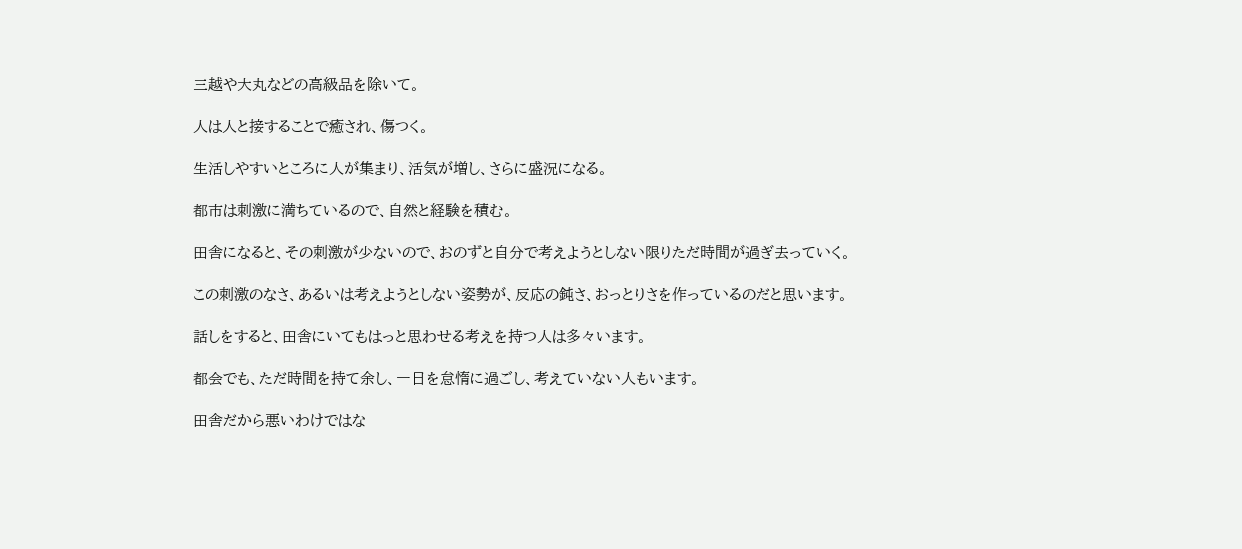三越や大丸などの高級品を除いて。

人は人と接することで癒され、傷つく。

生活しやすいところに人が集まり、活気が増し、さらに盛況になる。

都市は刺激に満ちているので、自然と経験を積む。

田舎になると、その刺激が少ないので、おのずと自分で考えようとしない限りただ時間が過ぎ去っていく。

この刺激のなさ、あるいは考えようとしない姿勢が、反応の鈍さ、おっとりさを作っているのだと思います。

話しをすると、田舎にいてもはっと思わせる考えを持つ人は多々います。

都会でも、ただ時間を持て余し、一日を怠惰に過ごし、考えていない人もいます。

田舎だから悪いわけではな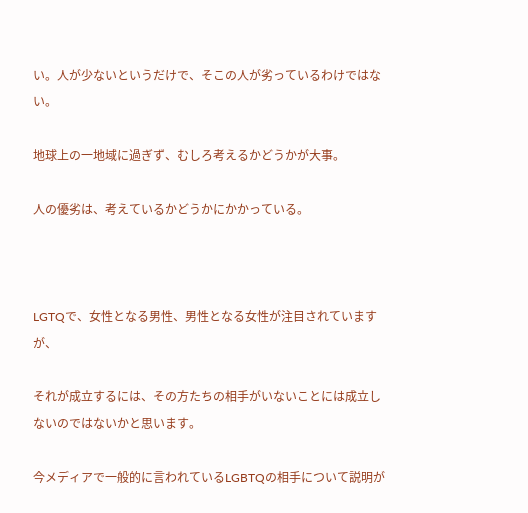い。人が少ないというだけで、そこの人が劣っているわけではない。

地球上の一地域に過ぎず、むしろ考えるかどうかが大事。

人の優劣は、考えているかどうかにかかっている。



LGTQで、女性となる男性、男性となる女性が注目されていますが、

それが成立するには、その方たちの相手がいないことには成立しないのではないかと思います。

今メディアで一般的に言われているLGBTQの相手について説明が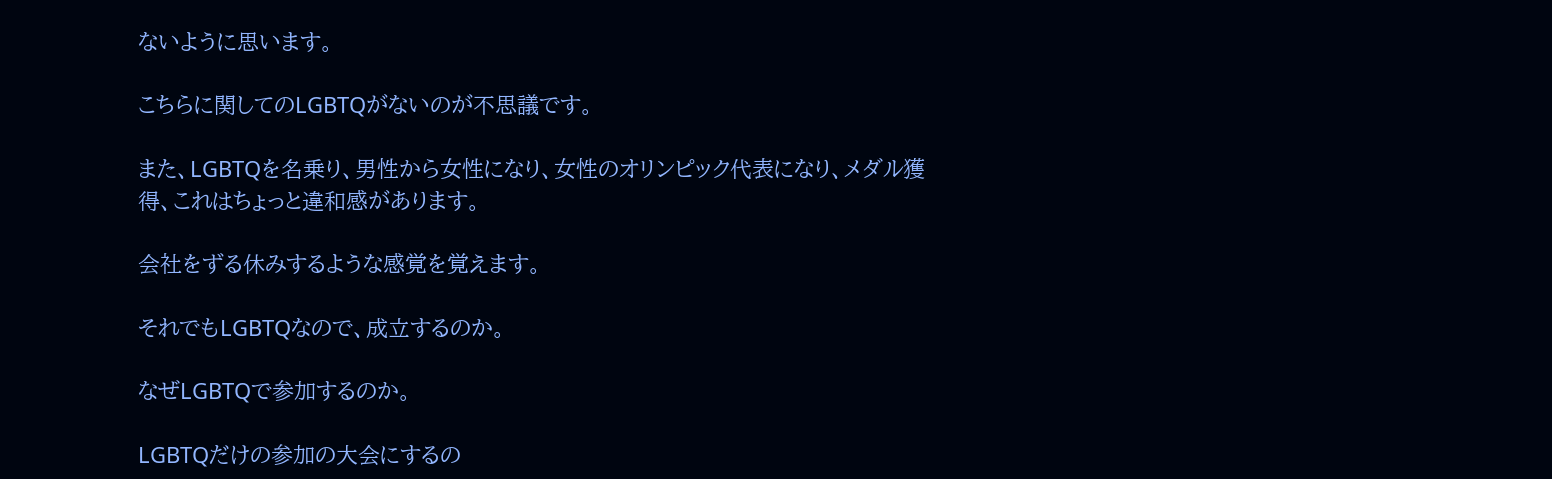ないように思います。

こちらに関してのLGBTQがないのが不思議です。

また、LGBTQを名乗り、男性から女性になり、女性のオリンピック代表になり、メダル獲得、これはちょっと違和感があります。

会社をずる休みするような感覚を覚えます。

それでもLGBTQなので、成立するのか。

なぜLGBTQで参加するのか。

LGBTQだけの参加の大会にするの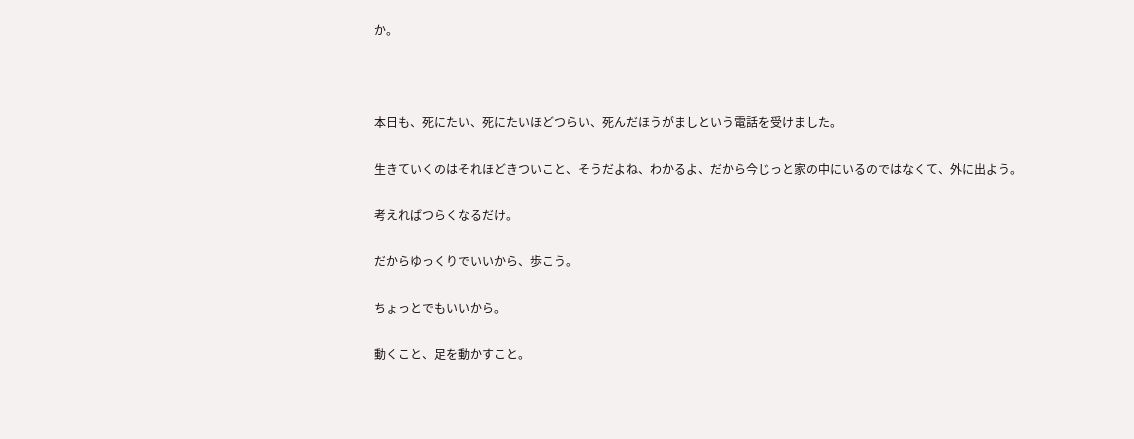か。



本日も、死にたい、死にたいほどつらい、死んだほうがましという電話を受けました。

生きていくのはそれほどきついこと、そうだよね、わかるよ、だから今じっと家の中にいるのではなくて、外に出よう。

考えればつらくなるだけ。

だからゆっくりでいいから、歩こう。

ちょっとでもいいから。

動くこと、足を動かすこと。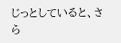じっとしていると、さら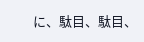に、駄目、駄目、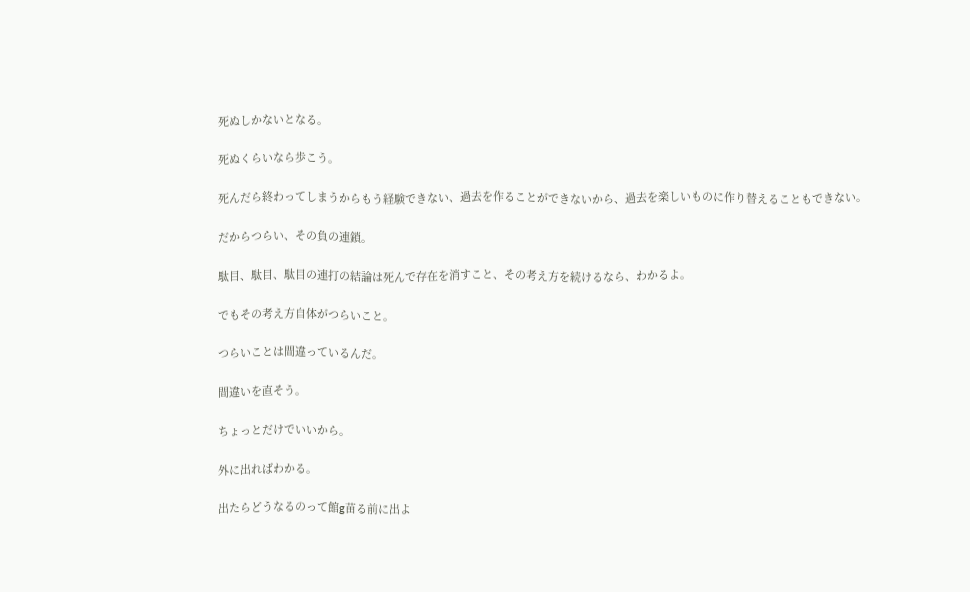死ぬしかないとなる。

死ぬくらいなら歩こう。

死んだら終わってしまうからもう経験できない、過去を作ることができないから、過去を楽しいものに作り替えることもできない。

だからつらい、その負の連鎖。

駄目、駄目、駄目の連打の結論は死んで存在を消すこと、その考え方を続けるなら、わかるよ。

でもその考え方自体がつらいこと。

つらいことは間違っているんだ。

間違いを直そう。

ちょっとだけでいいから。

外に出ればわかる。

出たらどうなるのって館g苗る前に出よ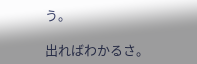う。

出ればわかるさ。